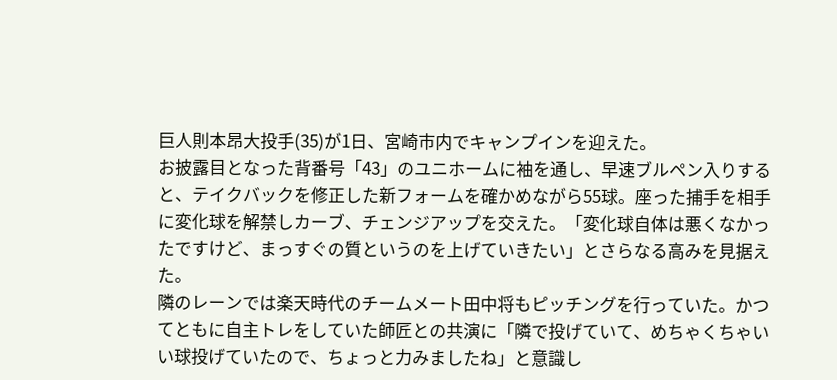巨人則本昂大投手(35)が1日、宮崎市内でキャンプインを迎えた。
お披露目となった背番号「43」のユニホームに袖を通し、早速ブルペン入りすると、テイクバックを修正した新フォームを確かめながら55球。座った捕手を相手に変化球を解禁しカーブ、チェンジアップを交えた。「変化球自体は悪くなかったですけど、まっすぐの質というのを上げていきたい」とさらなる高みを見据えた。
隣のレーンでは楽天時代のチームメート田中将もピッチングを行っていた。かつてともに自主トレをしていた師匠との共演に「隣で投げていて、めちゃくちゃいい球投げていたので、ちょっと力みましたね」と意識し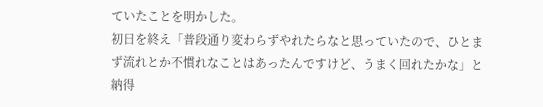ていたことを明かした。
初日を終え「普段通り変わらずやれたらなと思っていたので、ひとまず流れとか不慣れなことはあったんですけど、うまく回れたかな」と納得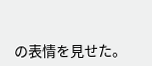の表情を見せた。